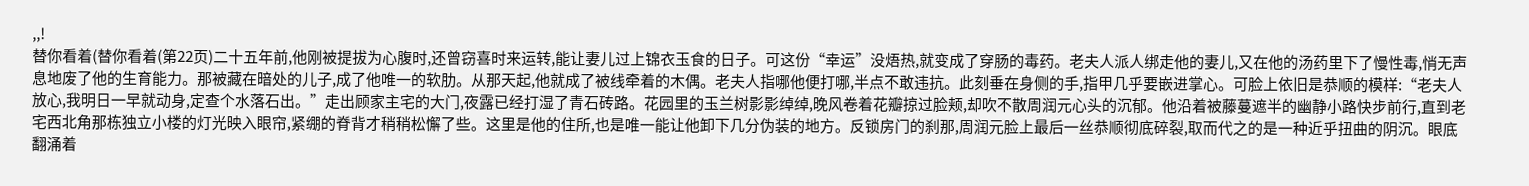,,!
替你看着(替你看着(第22页)二十五年前,他刚被提拔为心腹时,还曾窃喜时来运转,能让妻儿过上锦衣玉食的日子。可这份“幸运”没焐热,就变成了穿肠的毒药。老夫人派人绑走他的妻儿,又在他的汤药里下了慢性毒,悄无声息地废了他的生育能力。那被藏在暗处的儿子,成了他唯一的软肋。从那天起,他就成了被线牵着的木偶。老夫人指哪他便打哪,半点不敢违抗。此刻垂在身侧的手,指甲几乎要嵌进掌心。可脸上依旧是恭顺的模样:“老夫人放心,我明日一早就动身,定查个水落石出。”走出顾家主宅的大门,夜露已经打湿了青石砖路。花园里的玉兰树影影绰绰,晚风卷着花瓣掠过脸颊,却吹不散周润元心头的沉郁。他沿着被藤蔓遮半的幽静小路快步前行,直到老宅西北角那栋独立小楼的灯光映入眼帘,紧绷的脊背才稍稍松懈了些。这里是他的住所,也是唯一能让他卸下几分伪装的地方。反锁房门的刹那,周润元脸上最后一丝恭顺彻底碎裂,取而代之的是一种近乎扭曲的阴沉。眼底翻涌着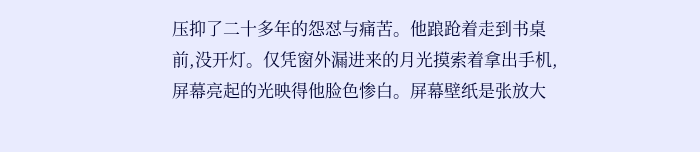压抑了二十多年的怨怼与痛苦。他踉跄着走到书桌前,没开灯。仅凭窗外漏进来的月光摸索着拿出手机,屏幕亮起的光映得他脸色惨白。屏幕壁纸是张放大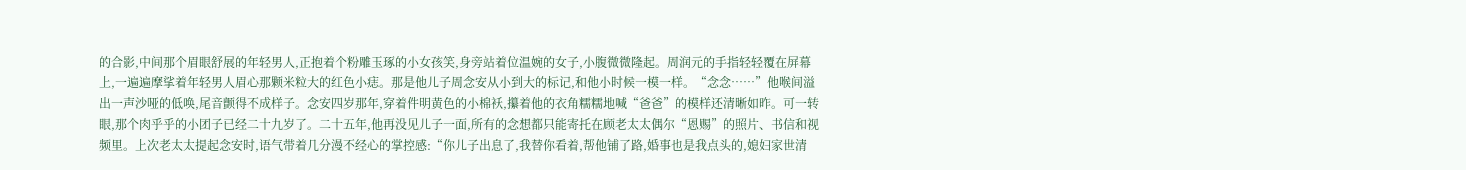的合影,中间那个眉眼舒展的年轻男人,正抱着个粉雕玉琢的小女孩笑,身旁站着位温婉的女子,小腹微微隆起。周润元的手指轻轻覆在屏幕上,一遍遍摩挲着年轻男人眉心那颗米粒大的红色小痣。那是他儿子周念安从小到大的标记,和他小时候一模一样。“念念……”他喉间溢出一声沙哑的低唤,尾音颤得不成样子。念安四岁那年,穿着件明黄色的小棉袄,攥着他的衣角糯糯地喊“爸爸”的模样还清晰如昨。可一转眼,那个肉乎乎的小团子已经二十九岁了。二十五年,他再没见儿子一面,所有的念想都只能寄托在顾老太太偶尔“恩赐”的照片、书信和视频里。上次老太太提起念安时,语气带着几分漫不经心的掌控感:“你儿子出息了,我替你看着,帮他铺了路,婚事也是我点头的,媳妇家世清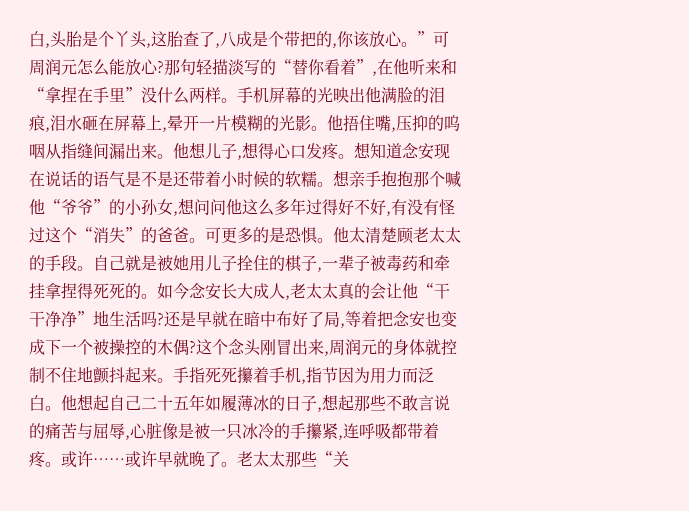白,头胎是个丫头,这胎查了,八成是个带把的,你该放心。”可周润元怎么能放心?那句轻描淡写的“替你看着”,在他听来和“拿捏在手里”没什么两样。手机屏幕的光映出他满脸的泪痕,泪水砸在屏幕上,晕开一片模糊的光影。他捂住嘴,压抑的呜咽从指缝间漏出来。他想儿子,想得心口发疼。想知道念安现在说话的语气是不是还带着小时候的软糯。想亲手抱抱那个喊他“爷爷”的小孙女,想问问他这么多年过得好不好,有没有怪过这个“消失”的爸爸。可更多的是恐惧。他太清楚顾老太太的手段。自己就是被她用儿子拴住的棋子,一辈子被毒药和牵挂拿捏得死死的。如今念安长大成人,老太太真的会让他“干干净净”地生活吗?还是早就在暗中布好了局,等着把念安也变成下一个被操控的木偶?这个念头刚冒出来,周润元的身体就控制不住地颤抖起来。手指死死攥着手机,指节因为用力而泛白。他想起自己二十五年如履薄冰的日子,想起那些不敢言说的痛苦与屈辱,心脏像是被一只冰冷的手攥紧,连呼吸都带着疼。或许……或许早就晚了。老太太那些“关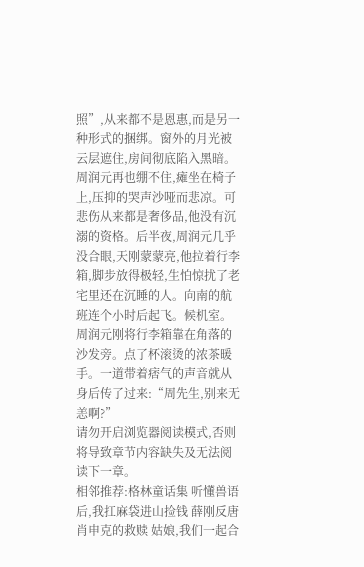照”,从来都不是恩惠,而是另一种形式的捆绑。窗外的月光被云层遮住,房间彻底陷入黑暗。周润元再也绷不住,瘫坐在椅子上,压抑的哭声沙哑而悲凉。可悲伤从来都是奢侈品,他没有沉溺的资格。后半夜,周润元几乎没合眼,天刚蒙蒙亮,他拉着行李箱,脚步放得极轻,生怕惊扰了老宅里还在沉睡的人。向南的航班连个小时后起飞。候机室。周润元刚将行李箱靠在角落的沙发旁。点了杯滚烫的浓茶暖手。一道带着痞气的声音就从身后传了过来:“周先生,别来无恙啊?”
请勿开启浏览器阅读模式,否则将导致章节内容缺失及无法阅读下一章。
相邻推荐:格林童话集 听懂兽语后,我扛麻袋进山捡钱 薛刚反唐 肖申克的救赎 姑娘,我们一起合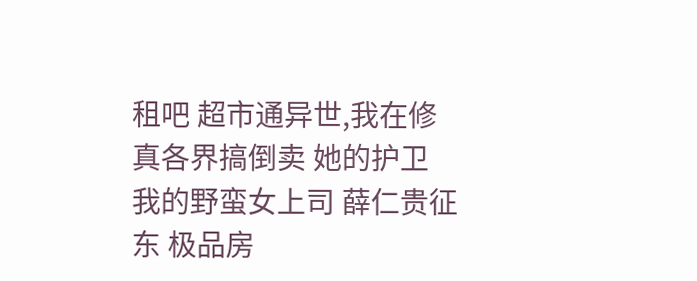租吧 超市通异世,我在修真各界搞倒卖 她的护卫 我的野蛮女上司 薛仁贵征东 极品房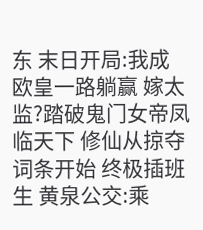东 末日开局:我成欧皇一路躺赢 嫁太监?踏破鬼门女帝凤临天下 修仙从掠夺词条开始 终极插班生 黄泉公交:乘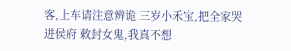客,上车请注意辨诡 三岁小禾宝,把全家哭进侯府 敕封女鬼,我真不想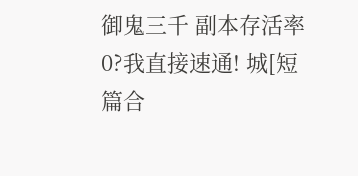御鬼三千 副本存活率0?我直接速通! 城[短篇合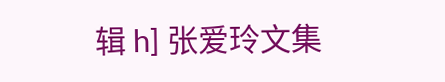辑 h] 张爱玲文集